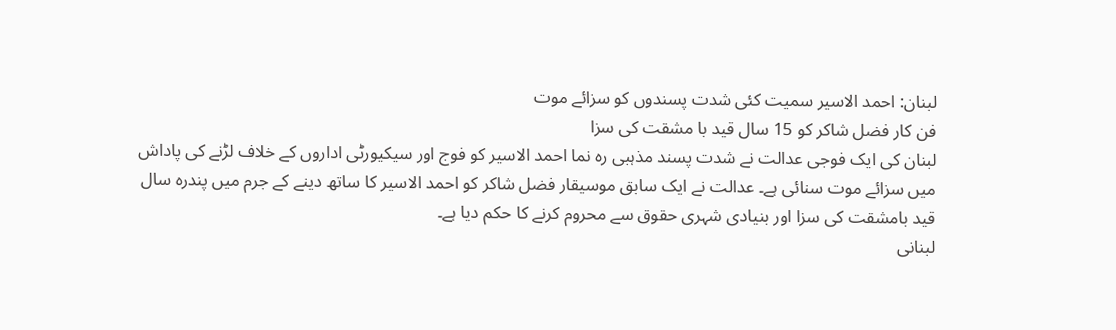لبنان: احمد الاسیر سمیت کئی شدت پسندوں کو سزائے موت
فن کار فضل شاکر کو 15 سال قید با مشقت کی سزا
لبنان کی ایک فوجی عدالت نے شدت پسند مذہبی رہ نما احمد الاسیر کو فوج اور سیکیورٹی اداروں کے خلاف لڑنے کی پاداش میں سزائے موت سنائی ہے۔ عدالت نے ایک سابق موسیقار فضل شاکر کو احمد الاسیر کا ساتھ دینے کے جرم میں پندرہ سال قید بامشقت کی سزا اور بنیادی شہری حقوق سے محروم کرنے کا حکم دیا ہے۔
لبنانی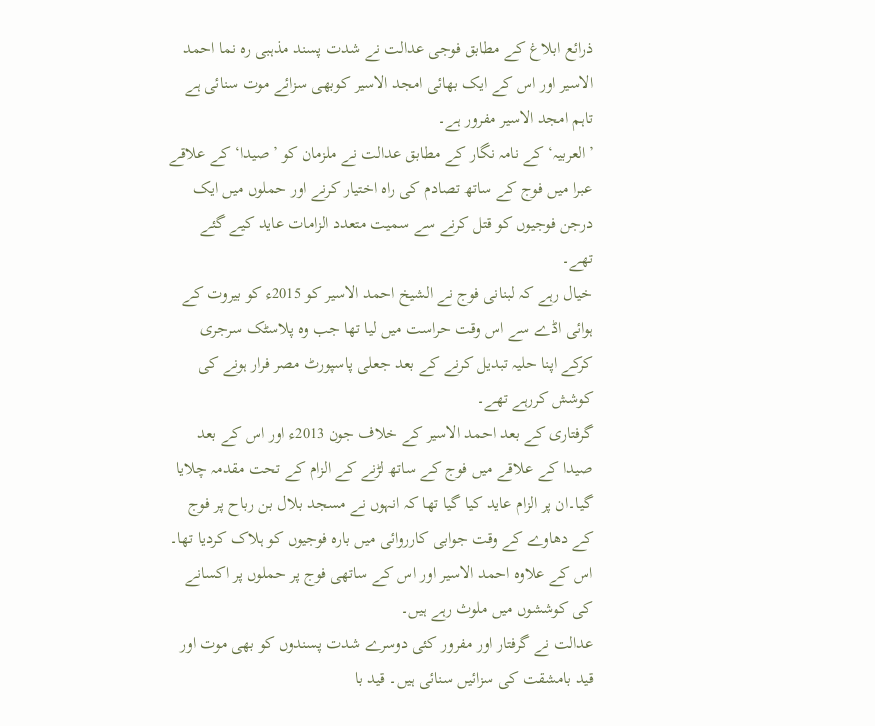ذرائع ابلاغ کے مطابق فوجی عدالت نے شدت پسند مذہبی رہ نما احمد الاسیر اور اس کے ایک بھائی امجد الاسیر کوبھی سزائے موت سنائی ہے تاہم امجد الاسیر مفرور ہے۔
’العربیہ‘ کے نامہ نگار کے مطابق عدالت نے ملزمان کو ’صیدا‘ کے علاقے عبرا میں فوج کے ساتھ تصادم کی راہ اختیار کرنے اور حملوں میں ایک درجن فوجیوں کو قتل کرنے سے سمیت متعدد الزامات عاید کیے گئے تھے۔
خیال رہے کہ لبنانی فوج نے الشیخ احمد الاسیر کو 2015ء کو بیروت کے ہوائی اڈے سے اس وقت حراست میں لیا تھا جب وہ پلاسٹک سرجری کرکے اپنا حلیہ تبدیل کرنے کے بعد جعلی پاسپورٹ مصر فرار ہونے کی کوشش کررہے تھے۔
گرفتاری کے بعد احمد الاسیر کے خلاف جون 2013ء اور اس کے بعد صیدا کے علاقے میں فوج کے ساتھ لڑنے کے الزام کے تحت مقدمہ چلایا گیا۔ان پر الزام عاید کیا گیا تھا کہ انہوں نے مسجد بلال بن رباح پر فوج کے دھاوے کے وقت جوابی کارروائی میں بارہ فوجیوں کو ہلاک کردیا تھا۔ اس کے علاوہ احمد الاسیر اور اس کے ساتھی فوج پر حملوں پر اکسانے کی کوششوں میں ملوث رہے ہیں۔
عدالت نے گرفتار اور مفرور کئی دوسرے شدت پسندوں کو بھی موت اور قید بامشقت کی سزائیں سنائی ہیں۔ قید با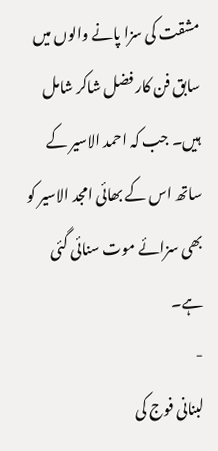مشقت کی سزا پانے والوں میں سابق فن کار فضل شاکر شامل ہیں۔ جب کہ احمد الاسیر کے ساتھ اس کے بھائی امجد الاسیر کو بھی سزائے موت سنائی گئی ہے۔
-
لبنانی فوج کی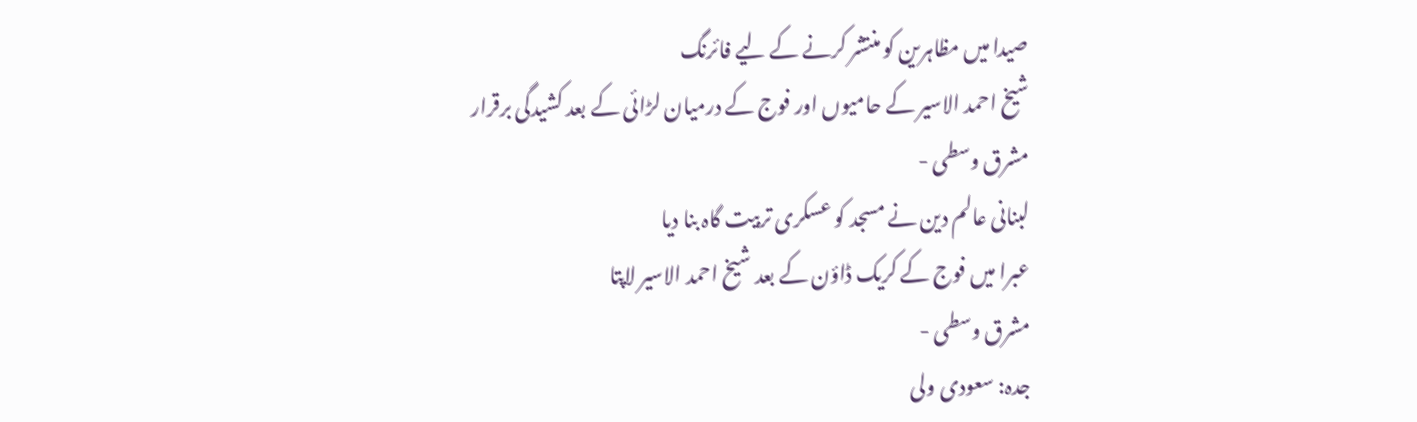صیدا میں مظاہرین کو منتشر کرنے کے لیے فائرنگ
شیخ احمد الاسیر کے حامیوں اور فوج کے درمیان لڑائی کے بعد کشیدگی برقرار
مشرق وسطی -
لبنانی عالم دین نے مسجد کو عسکری تربیت گاہ بنا دیا
عبرا میں فوج کے کریک ڈاؤن کے بعد شیخ احمد الاسیر لاپتا
مشرق وسطی -
جدہ: سعودی ولی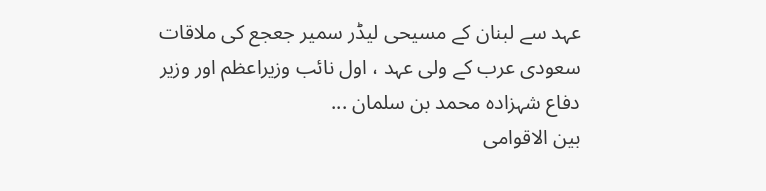عہد سے لبنان کے مسیحی لیڈر سمیر جعجع کی ملاقات
سعودی عرب کے ولی عہد ، اول نائب وزیراعظم اور وزیر دفاع شہزادہ محمد بن سلمان ...
بين الاقوامى